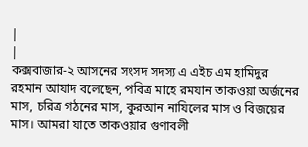|
|
কক্সবাজার-২ আসনের সংসদ সদস্য এ এইচ এম হামিদুর রহমান আযাদ বলেছেন, পবিত্র মাহে রমযান তাকওয়া অর্জনের মাস, চরিত্র গঠনের মাস, কুরআন নাযিলের মাস ও বিজয়ের মাস। আমরা যাতে তাকওয়ার গুণাবলী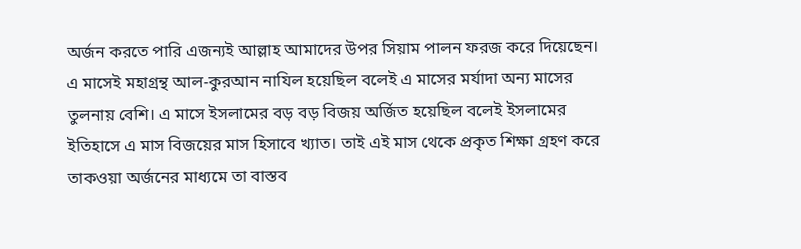অর্জন করতে পারি এজন্যই আল্লাহ আমাদের উপর সিয়াম পালন ফরজ করে দিয়েছেন। এ মাসেই মহাগ্রন্থ আল-কুরআন নাযিল হয়েছিল বলেই এ মাসের মর্যাদা অন্য মাসের তুলনায় বেশি। এ মাসে ইসলামের বড় বড় বিজয় অর্জিত হয়েছিল বলেই ইসলামের ইতিহাসে এ মাস বিজয়ের মাস হিসাবে খ্যাত। তাই এই মাস থেকে প্রকৃত শিক্ষা গ্রহণ করে তাকওয়া অর্জনের মাধ্যমে তা বাস্তব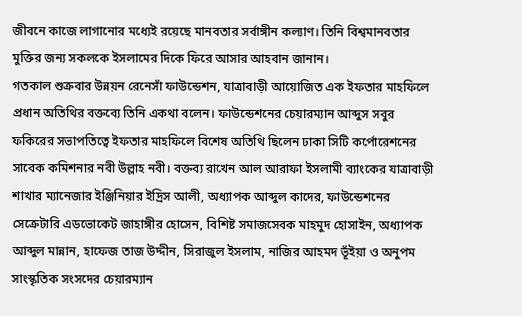জীবনে কাজে লাগানোর মধ্যেই রয়েছে মানবতার সর্বাঙ্গীন কল্যাণ। তিনি বিশ্বমানবতার মুক্তির জন্য সকলকে ইসলামের দিকে ফিরে আসার আহবান জানান।
গতকাল শুক্রবার উন্নয়ন রেনেসাঁ ফাউন্ডেশন, যাত্রাবাড়ী আয়োজিত এক ইফতার মাহফিলে প্রধান অতিথির বক্তব্যে তিনি একথা বলেন। ফাউন্ডেশনের চেয়ারম্যান আব্দুস সবুর ফকিরের সভাপতিত্বে ইফতার মাহফিলে বিশেষ অতিথি ছিলেন ঢাকা সিটি কর্পোরেশনের সাবেক কমিশনার নবী উল্লাহ নবী। বক্তব্য রাখেন আল আরাফা ইসলামী ব্যাংকের যাত্রাবাড়ী শাখার ম্যানেজার ইঞ্জিনিয়ার ইদ্রিস আলী, অধ্যাপক আব্দুল কাদের, ফাউন্ডেশনের সেক্রেটারি এডভোকেট জাহাঙ্গীর হোসেন, বিশিষ্ট সমাজসেবক মাহমুদ হোসাইন, অধ্যাপক আব্দুল মান্নান, হাফেজ তাজ উদ্দীন, সিরাজুল ইসলাম, নাজির আহমদ ভূঁইয়া ও অনুপম সাংস্কৃতিক সংসদের চেয়ারম্যান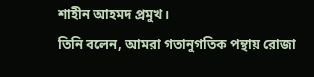শাহীন আহমদ প্রমুখ।
তিনি বলেন, আমরা গতানুগতিক পন্থায় রোজা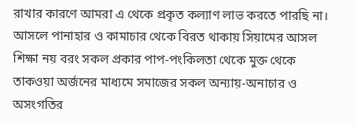রাখার কারণে আমরা এ থেকে প্রকৃত কল্যাণ লাভ করতে পারছি না। আসলে পানাহার ও কামাচার থেকে বিরত থাকায় সিয়ামের আসল শিক্ষা নয় বরং সকল প্রকার পাপ-পংকিলতা থেকে মুক্ত থেকে তাকওয়া অর্জনের মাধ্যমে সমাজের সকল অন্যায়-অনাচার ও অসংগতির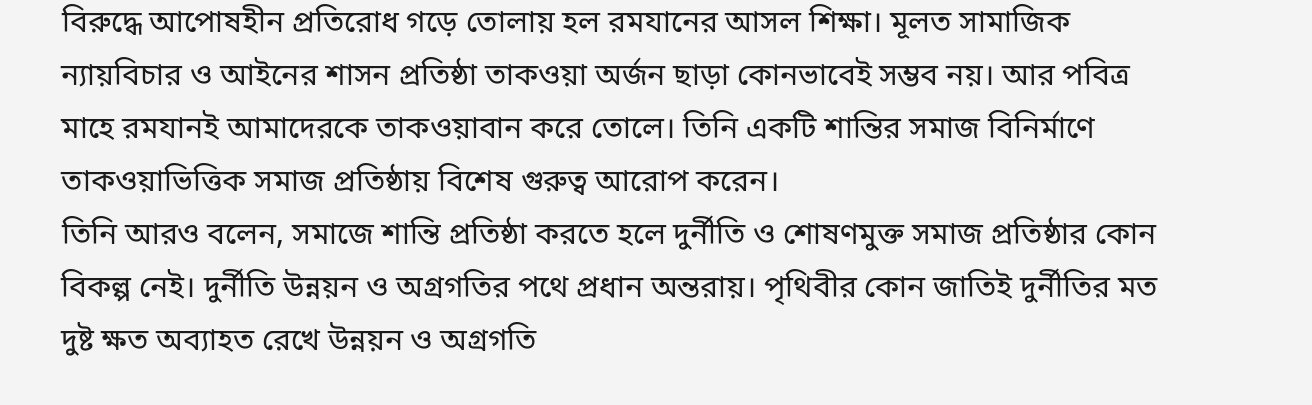বিরুদ্ধে আপোষহীন প্রতিরোধ গড়ে তোলায় হল রমযানের আসল শিক্ষা। মূলত সামাজিক ন্যায়বিচার ও আইনের শাসন প্রতিষ্ঠা তাকওয়া অর্জন ছাড়া কোনভাবেই সম্ভব নয়। আর পবিত্র মাহে রমযানই আমাদেরকে তাকওয়াবান করে তোলে। তিনি একটি শান্তির সমাজ বিনির্মাণে তাকওয়াভিত্তিক সমাজ প্রতিষ্ঠায় বিশেষ গুরুত্ব আরোপ করেন।
তিনি আরও বলেন, সমাজে শান্তি প্রতিষ্ঠা করতে হলে দুর্নীতি ও শোষণমুক্ত সমাজ প্রতিষ্ঠার কোন বিকল্প নেই। দুর্নীতি উন্নয়ন ও অগ্রগতির পথে প্রধান অন্তরায়। পৃথিবীর কোন জাতিই দুর্নীতির মত দুষ্ট ক্ষত অব্যাহত রেখে উন্নয়ন ও অগ্রগতি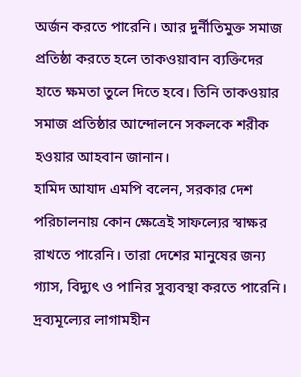অর্জন করতে পারেনি। আর দুর্নীতিমুক্ত সমাজ প্রতিষ্ঠা করতে হলে তাকওয়াবান ব্যক্তিদের হাতে ক্ষমতা তুলে দিতে হবে। তিনি তাকওয়ার সমাজ প্রতিষ্ঠার আন্দোলনে সকলকে শরীক হওয়ার আহবান জানান।
হামিদ আযাদ এমপি বলেন, সরকার দেশ পরিচালনায় কোন ক্ষেত্রেই সাফল্যের স্বাক্ষর রাখতে পারেনি। তারা দেশের মানুষের জন্য গ্যাস, বিদ্যুৎ ও পানির সুব্যবস্থা করতে পারেনি। দ্রব্যমূল্যের লাগামহীন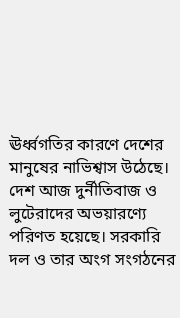ঊর্ধ্বগতির কারণে দেশের মানুষের নাভিশ্বাস উঠেছে। দেশ আজ দুর্নীতিবাজ ও লুটেরাদের অভয়ারণ্যে পরিণত হয়েছে। সরকারি দল ও তার অংগ সংগঠনের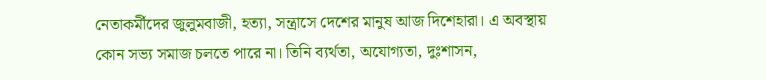নেতাকর্মীদের জুলুমবাজী, হত্যা, সন্ত্রাসে দেশের মানুষ আজ দিশেহারা। এ অবস্থায় কোন সভ্য সমাজ চলতে পারে না। তিনি ব্যর্থতা, অযোগ্যতা, দুঃশাসন,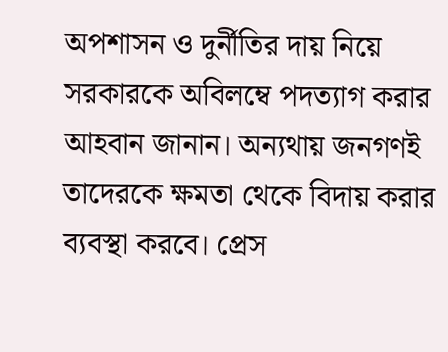অপশাসন ও দুর্নীতির দায় নিয়ে সরকারকে অবিলম্বে পদত্যাগ করার আহবান জানান। অন্যথায় জনগণই তাদেরকে ক্ষমতা থেকে বিদায় করার ব্যবস্থা করবে। প্রেস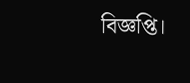বিজ্ঞপ্তি।